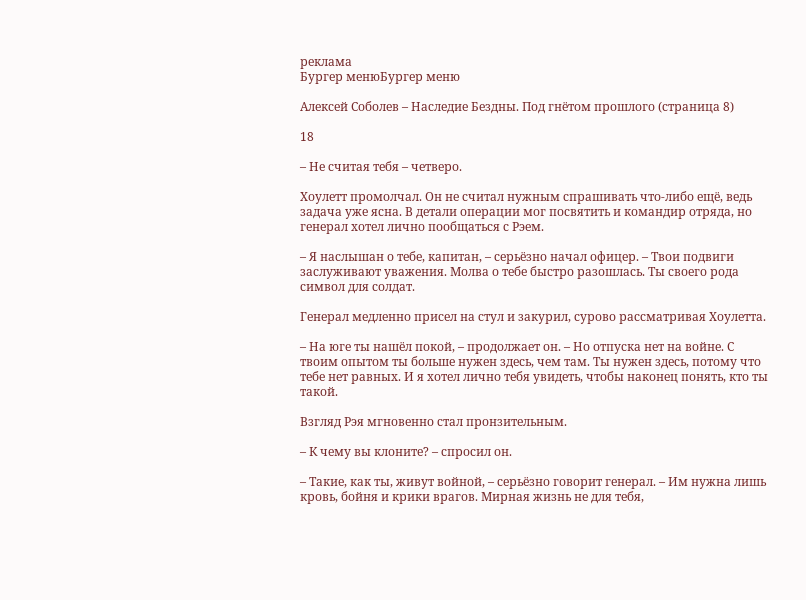реклама
Бургер менюБургер меню

Алексей Соболев – Наследие Бездны. Под гнётом прошлого (страница 8)

18

– Не считая тебя – четверо.

Хоулетт промолчал. Он не считал нужным спрашивать что-либо ещё, ведь задача уже ясна. В детали операции мог посвятить и командир отряда, но генерал хотел лично пообщаться с Рэем.

– Я наслышан о тебе, капитан, – серьёзно начал офицер. – Твои подвиги заслуживают уважения. Молва о тебе быстро разошлась. Ты своего рода символ для солдат.

Генерал медленно присел на стул и закурил, сурово рассматривая Хоулетта.

– На юге ты нашёл покой, – продолжает он. – Но отпуска нет на войне. С твоим опытом ты больше нужен здесь, чем там. Ты нужен здесь, потому что тебе нет равных. И я хотел лично тебя увидеть, чтобы наконец понять, кто ты такой.

Взгляд Рэя мгновенно стал пронзительным.

– К чему вы клоните? – спросил он.

– Такие, как ты, живут войной, – серьёзно говорит генерал. – Им нужна лишь кровь, бойня и крики врагов. Мирная жизнь не для тебя,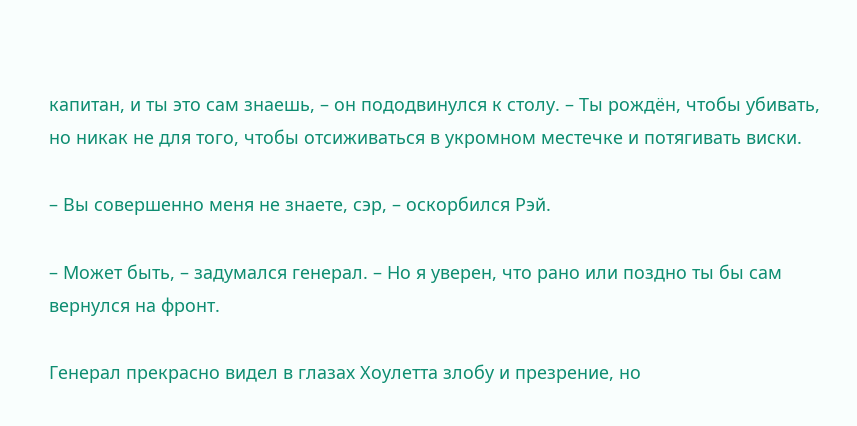капитан, и ты это сам знаешь, – он пододвинулся к столу. – Ты рождён, чтобы убивать, но никак не для того, чтобы отсиживаться в укромном местечке и потягивать виски.

– Вы совершенно меня не знаете, сэр, – оскорбился Рэй.

– Может быть, – задумался генерал. – Но я уверен, что рано или поздно ты бы сам вернулся на фронт.

Генерал прекрасно видел в глазах Хоулетта злобу и презрение, но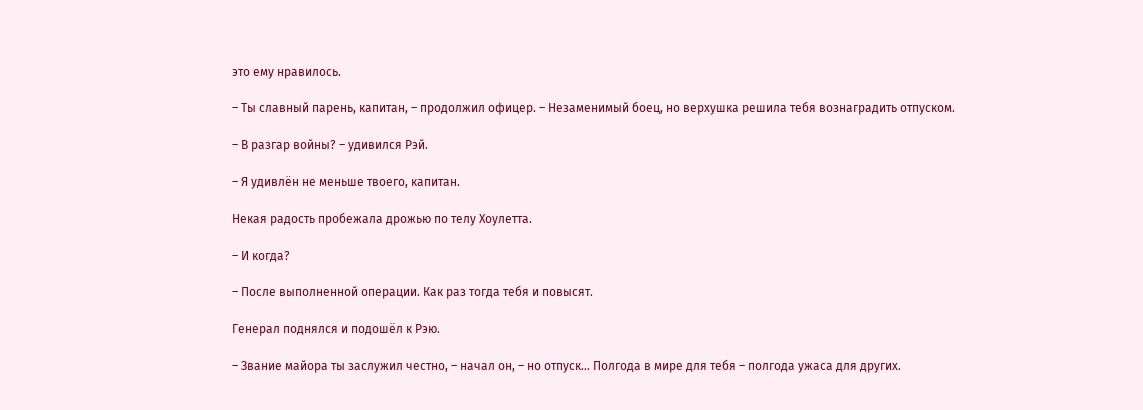это ему нравилось.

– Ты славный парень, капитан, – продолжил офицер. – Незаменимый боец, но верхушка решила тебя вознаградить отпуском.

– В разгар войны? – удивился Рэй.

– Я удивлён не меньше твоего, капитан.

Некая радость пробежала дрожью по телу Хоулетта.

– И когда?

– После выполненной операции. Как раз тогда тебя и повысят.

Генерал поднялся и подошёл к Рэю.

– Звание майора ты заслужил честно, – начал он, – но отпуск… Полгода в мире для тебя – полгода ужаса для других.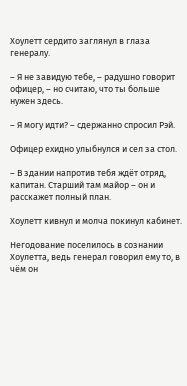Хоулетт сердито заглянул в глаза генералу.

– Я не завидую тебе, – радушно говорит офицер, – но считаю, что ты больше нужен здесь.

– Я могу идти? – сдержанно спросил Рэй.

Офицер ехидно улыбнулся и сел за стол.

– В здании напротив тебя ждёт отряд, капитан. Старший там майор – он и расскажет полный план.

Хоулетт кивнул и молча покинул кабинет.

Негодование поселилось в сознании Хоулетта, ведь генерал говорил ему то, в чём он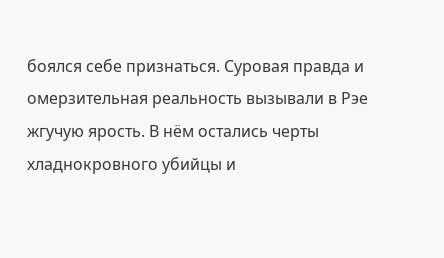боялся себе признаться. Суровая правда и омерзительная реальность вызывали в Рэе жгучую ярость. В нём остались черты хладнокровного убийцы и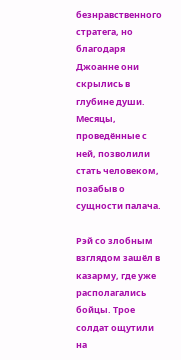безнравственного стратега, но благодаря Джоанне они скрылись в глубине души. Месяцы, проведённые с ней, позволили стать человеком, позабыв о сущности палача.

Рэй со злобным взглядом зашёл в казарму, где уже располагались бойцы. Трое солдат ощутили на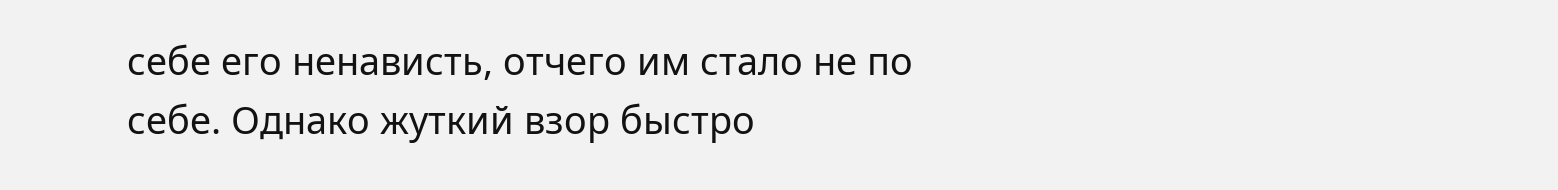себе его ненависть, отчего им стало не по себе. Однако жуткий взор быстро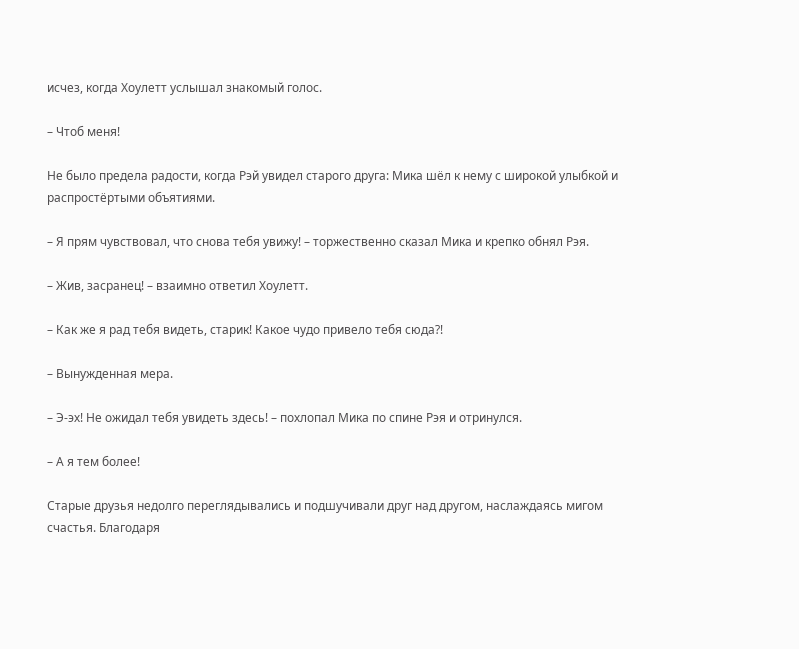исчез, когда Хоулетт услышал знакомый голос.

– Чтоб меня!

Не было предела радости, когда Рэй увидел старого друга: Мика шёл к нему с широкой улыбкой и распростёртыми объятиями.

– Я прям чувствовал, что снова тебя увижу! – торжественно сказал Мика и крепко обнял Рэя.

– Жив, засранец! – взаимно ответил Хоулетт.

– Как же я рад тебя видеть, старик! Какое чудо привело тебя сюда?!

– Вынужденная мера.

– Э-эх! Не ожидал тебя увидеть здесь! – похлопал Мика по спине Рэя и отринулся.

– А я тем более!

Старые друзья недолго переглядывались и подшучивали друг над другом, наслаждаясь мигом счастья. Благодаря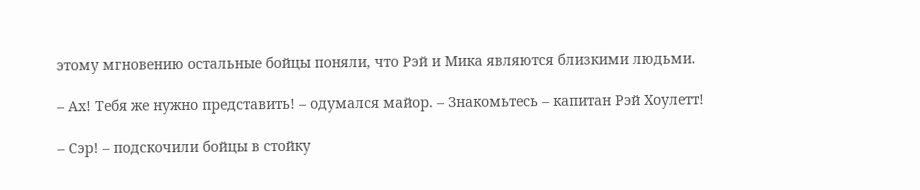этому мгновению остальные бойцы поняли, что Рэй и Мика являются близкими людьми.

– Ах! Тебя же нужно представить! – одумался майор. – Знакомьтесь – капитан Рэй Хоулетт!

– Сэр! – подскочили бойцы в стойку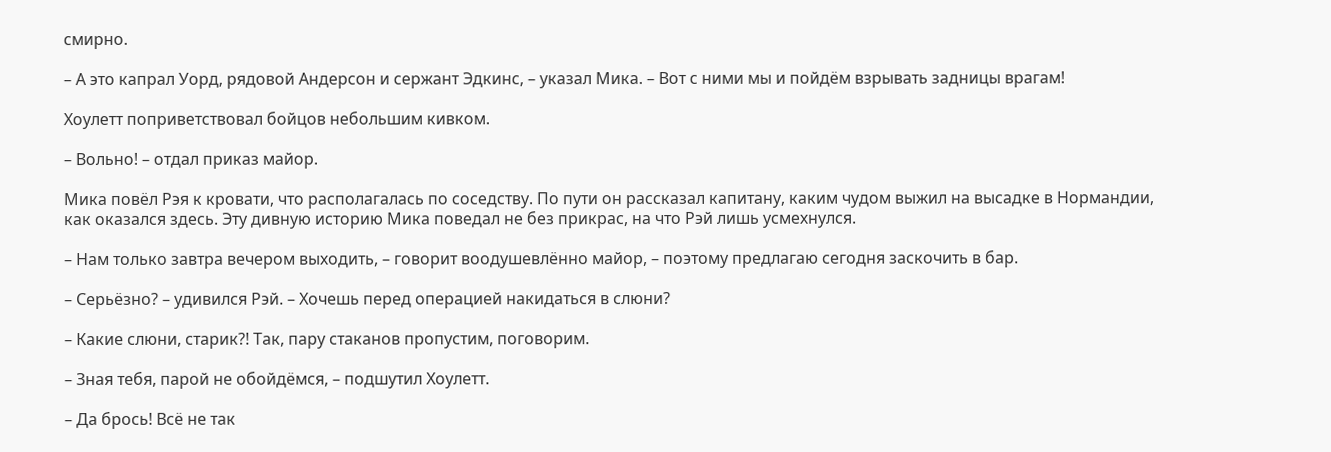смирно.

– А это капрал Уорд, рядовой Андерсон и сержант Эдкинс, – указал Мика. – Вот с ними мы и пойдём взрывать задницы врагам!

Хоулетт поприветствовал бойцов небольшим кивком.

– Вольно! – отдал приказ майор.

Мика повёл Рэя к кровати, что располагалась по соседству. По пути он рассказал капитану, каким чудом выжил на высадке в Нормандии, как оказался здесь. Эту дивную историю Мика поведал не без прикрас, на что Рэй лишь усмехнулся.

– Нам только завтра вечером выходить, – говорит воодушевлённо майор, – поэтому предлагаю сегодня заскочить в бар.

– Серьёзно? – удивился Рэй. – Хочешь перед операцией накидаться в слюни?

– Какие слюни, старик?! Так, пару стаканов пропустим, поговорим.

– Зная тебя, парой не обойдёмся, – подшутил Хоулетт.

– Да брось! Всё не так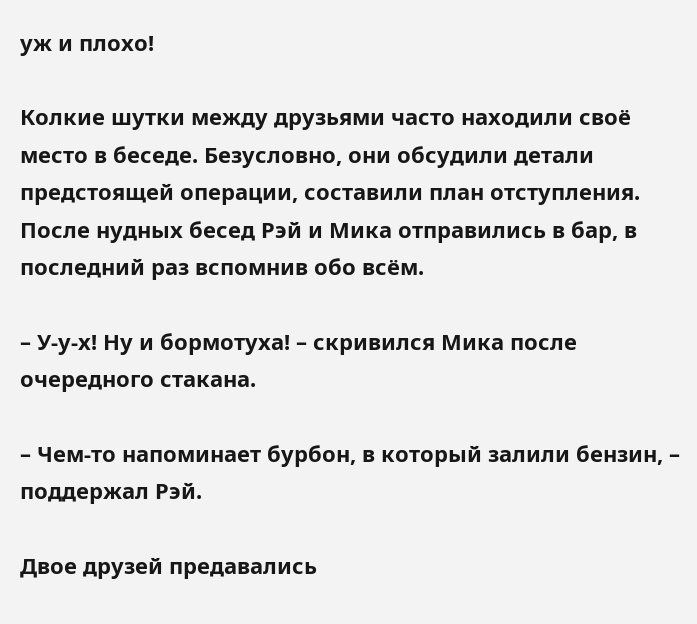уж и плохо!

Колкие шутки между друзьями часто находили своё место в беседе. Безусловно, они обсудили детали предстоящей операции, составили план отступления. После нудных бесед Рэй и Мика отправились в бар, в последний раз вспомнив обо всём.

– У-у-х! Ну и бормотуха! – скривился Мика после очередного стакана.

– Чем-то напоминает бурбон, в который залили бензин, – поддержал Рэй.

Двое друзей предавались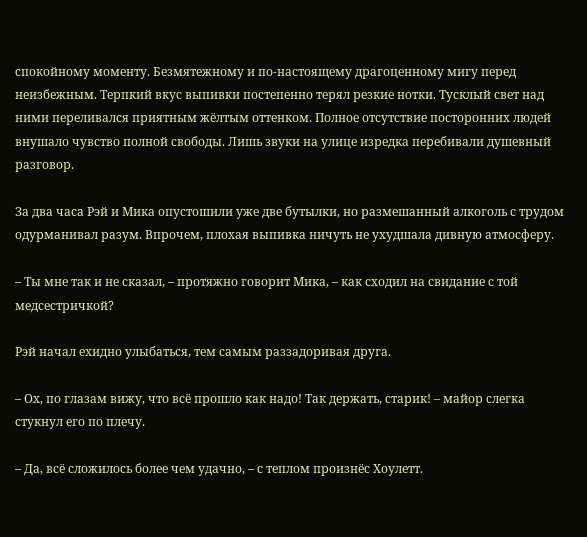спокойному моменту. Безмятежному и по-настоящему драгоценному мигу перед неизбежным. Терпкий вкус выпивки постепенно терял резкие нотки. Тусклый свет над ними переливался приятным жёлтым оттенком. Полное отсутствие посторонних людей внушало чувство полной свободы. Лишь звуки на улице изредка перебивали душевный разговор.

За два часа Рэй и Мика опустошили уже две бутылки, но размешанный алкоголь с трудом одурманивал разум. Впрочем, плохая выпивка ничуть не ухудшала дивную атмосферу.

– Ты мне так и не сказал, – протяжно говорит Мика, – как сходил на свидание с той медсестричкой?

Рэй начал ехидно улыбаться, тем самым раззадоривая друга.

– Ох, по глазам вижу, что всё прошло как надо! Так держать, старик! – майор слегка стукнул его по плечу.

– Да, всё сложилось более чем удачно, – с теплом произнёс Хоулетт.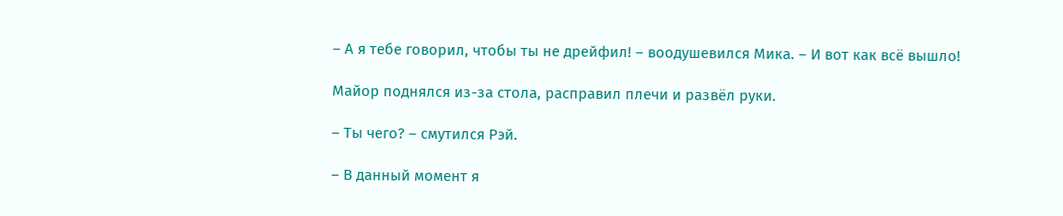– А я тебе говорил, чтобы ты не дрейфил! – воодушевился Мика. – И вот как всё вышло!

Майор поднялся из-за стола, расправил плечи и развёл руки.

– Ты чего? – смутился Рэй.

– В данный момент я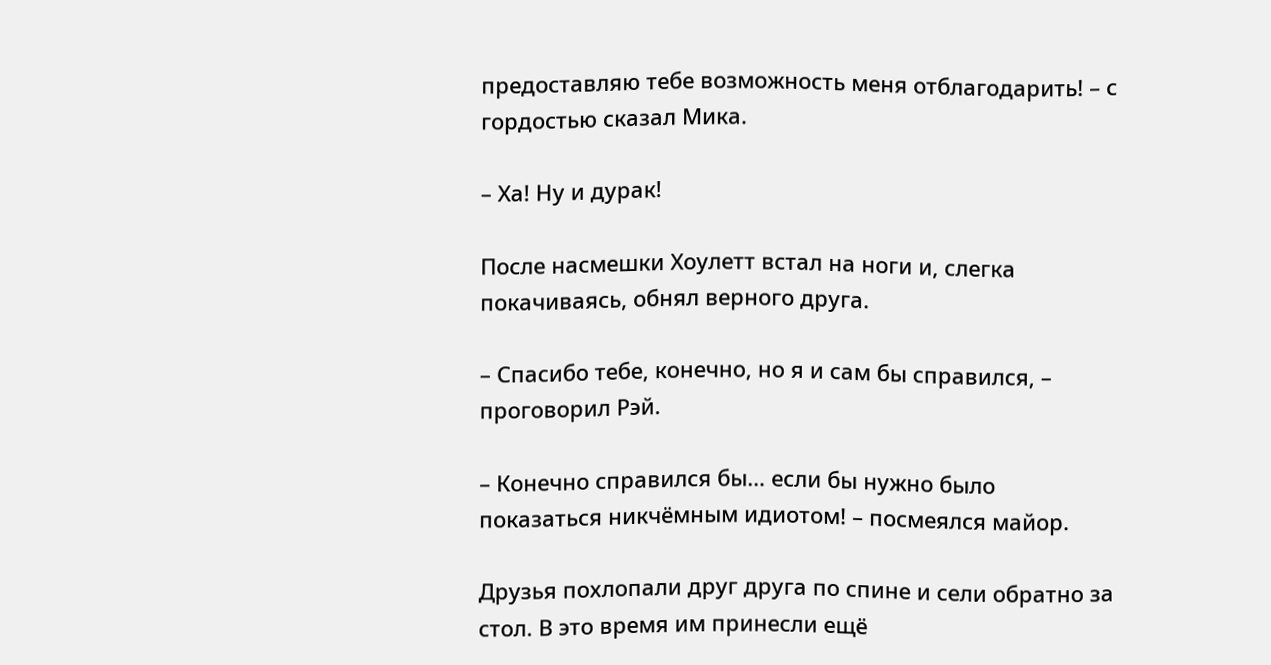предоставляю тебе возможность меня отблагодарить! – с гордостью сказал Мика.

– Ха! Ну и дурак!

После насмешки Хоулетт встал на ноги и, слегка покачиваясь, обнял верного друга.

– Спасибо тебе, конечно, но я и сам бы справился, – проговорил Рэй.

– Конечно справился бы… если бы нужно было показаться никчёмным идиотом! – посмеялся майор.

Друзья похлопали друг друга по спине и сели обратно за стол. В это время им принесли ещё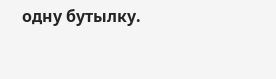одну бутылку.